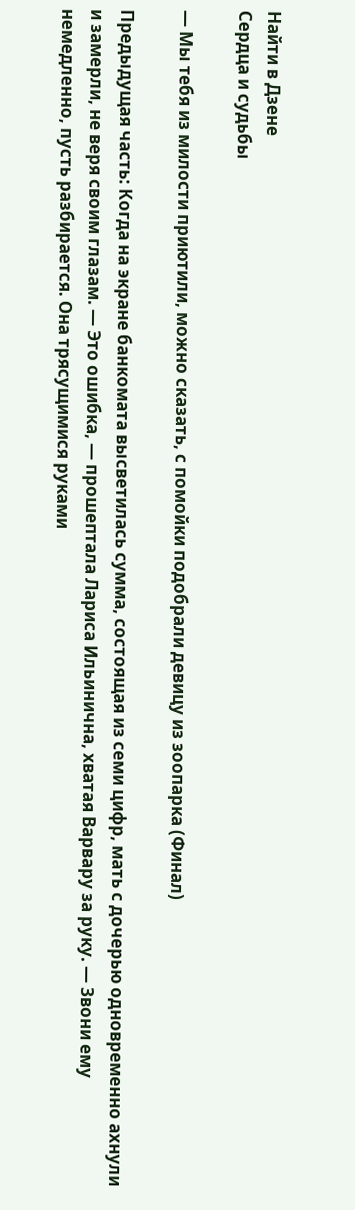Найти в Дзене
Сердца и судьбы

— Мы тебя из милости приютили, можно сказать, с помойки подобрали девицу из зоопарка (Финал)

Предыдущая часть: Когда на экране банкомата высветилась сумма, состоящая из семи цифр, мать с дочерью одновременно ахнули и замерли, не веря своим глазам. — Это ошибка, — прошептала Лариса Ильинична, хватая Варвару за руку. — Звони ему немедленно, пусть разбирается. Она трясущимися руками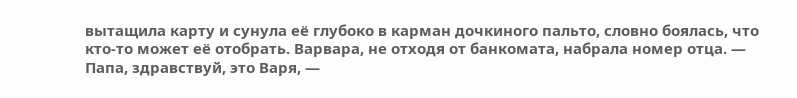вытащила карту и сунула её глубоко в карман дочкиного пальто, словно боялась, что кто-то может её отобрать. Варвара, не отходя от банкомата, набрала номер отца. — Папа, здравствуй, это Варя, —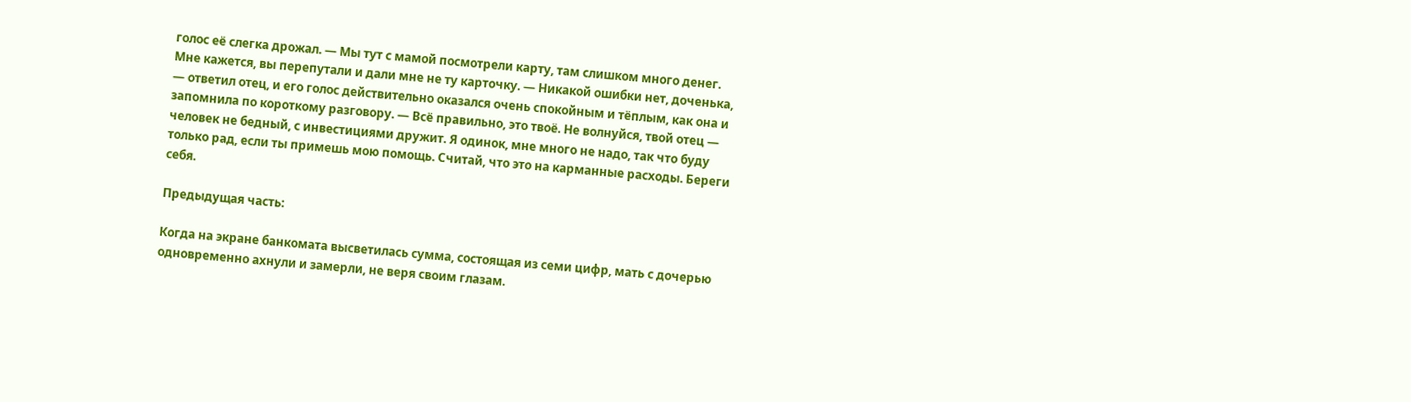голос её слегка дрожал. — Мы тут с мамой посмотрели карту, там слишком много денег. Мне кажется, вы перепутали и дали мне не ту карточку. — Никакой ошибки нет, доченька, — ответил отец, и его голос действительно оказался очень спокойным и тёплым, как она и запомнила по короткому разговору. — Всё правильно, это твоё. Не волнуйся, твой отец — человек не бедный, с инвестициями дружит. Я одинок, мне много не надо, так что буду только рад, если ты примешь мою помощь. Считай, что это на карманные расходы. Береги себя.

Предыдущая часть:

Когда на экране банкомата высветилась сумма, состоящая из семи цифр, мать с дочерью одновременно ахнули и замерли, не веря своим глазам.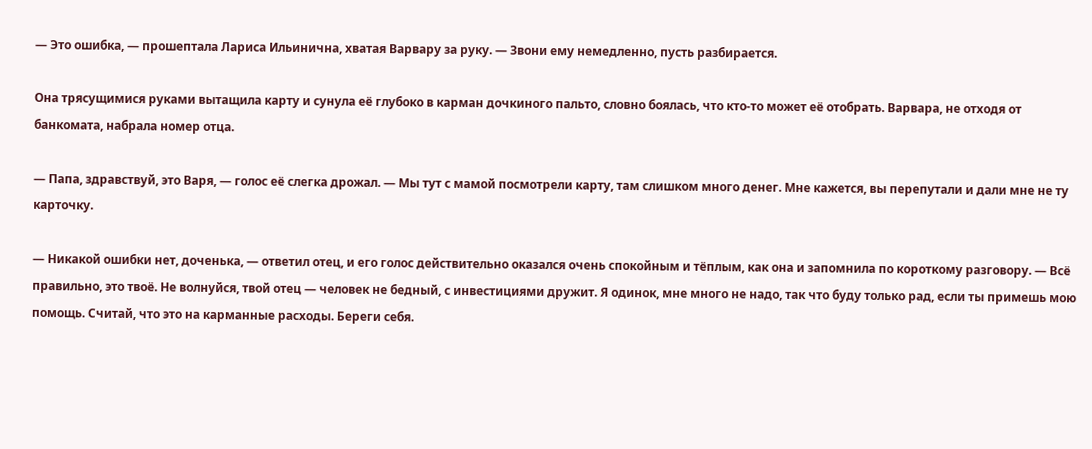— Это ошибка, — прошептала Лариса Ильинична, хватая Варвару за руку. — Звони ему немедленно, пусть разбирается.

Она трясущимися руками вытащила карту и сунула её глубоко в карман дочкиного пальто, словно боялась, что кто-то может её отобрать. Варвара, не отходя от банкомата, набрала номер отца.

— Папа, здравствуй, это Варя, — голос её слегка дрожал. — Мы тут с мамой посмотрели карту, там слишком много денег. Мне кажется, вы перепутали и дали мне не ту карточку.

— Никакой ошибки нет, доченька, — ответил отец, и его голос действительно оказался очень спокойным и тёплым, как она и запомнила по короткому разговору. — Всё правильно, это твоё. Не волнуйся, твой отец — человек не бедный, с инвестициями дружит. Я одинок, мне много не надо, так что буду только рад, если ты примешь мою помощь. Считай, что это на карманные расходы. Береги себя.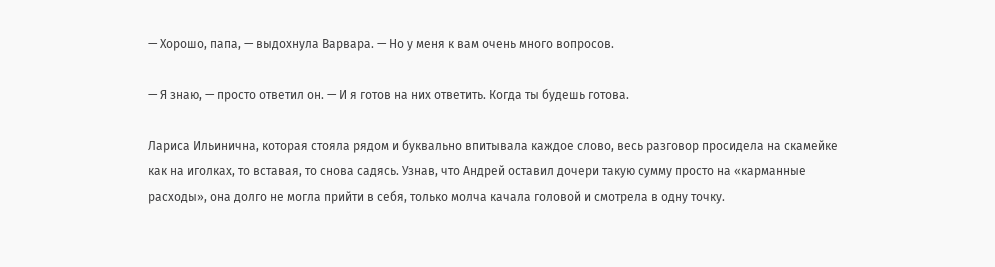— Хорошо, папа, — выдохнула Варвара. — Но у меня к вам очень много вопросов.

— Я знаю, — просто ответил он. — И я готов на них ответить. Когда ты будешь готова.

Лариса Ильинична, которая стояла рядом и буквально впитывала каждое слово, весь разговор просидела на скамейке как на иголках, то вставая, то снова садясь. Узнав, что Андрей оставил дочери такую сумму просто на «карманные расходы», она долго не могла прийти в себя, только молча качала головой и смотрела в одну точку.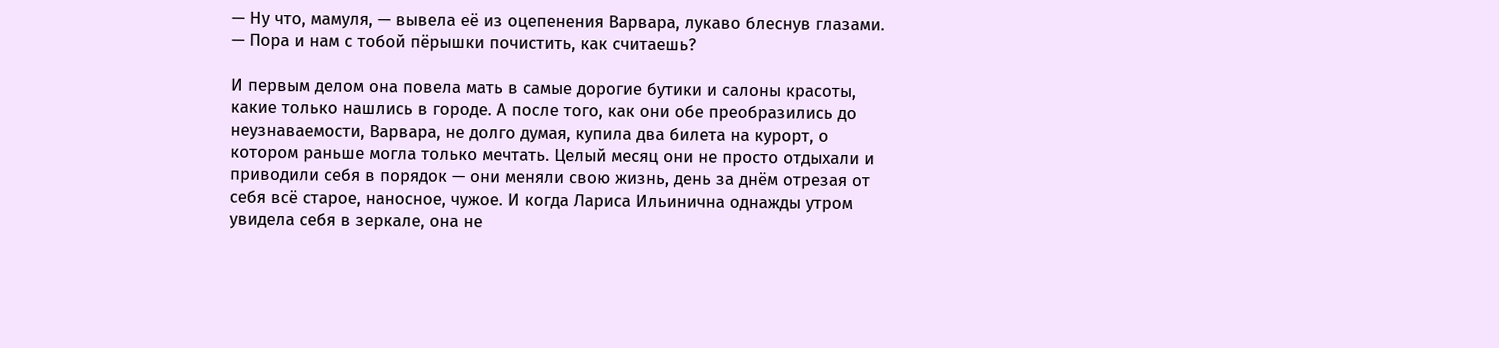— Ну что, мамуля, — вывела её из оцепенения Варвара, лукаво блеснув глазами. — Пора и нам с тобой пёрышки почистить, как считаешь?

И первым делом она повела мать в самые дорогие бутики и салоны красоты, какие только нашлись в городе. А после того, как они обе преобразились до неузнаваемости, Варвара, не долго думая, купила два билета на курорт, о котором раньше могла только мечтать. Целый месяц они не просто отдыхали и приводили себя в порядок — они меняли свою жизнь, день за днём отрезая от себя всё старое, наносное, чужое. И когда Лариса Ильинична однажды утром увидела себя в зеркале, она не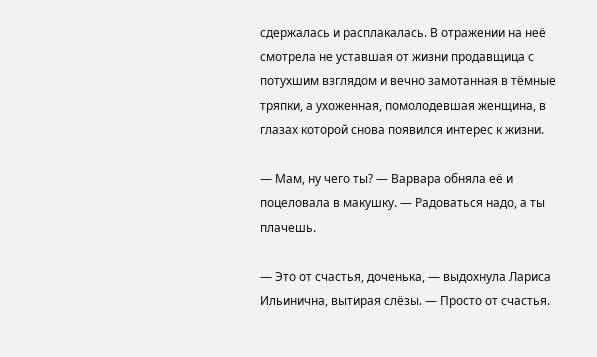сдержалась и расплакалась. В отражении на неё смотрела не уставшая от жизни продавщица с потухшим взглядом и вечно замотанная в тёмные тряпки, а ухоженная, помолодевшая женщина, в глазах которой снова появился интерес к жизни.

— Мам, ну чего ты? — Варвара обняла её и поцеловала в макушку. — Радоваться надо, а ты плачешь.

— Это от счастья, доченька, — выдохнула Лариса Ильинична, вытирая слёзы. — Просто от счастья.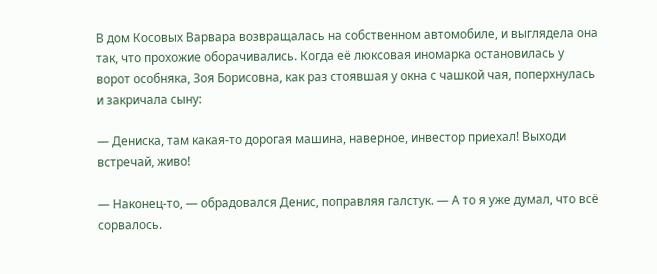В дом Косовых Варвара возвращалась на собственном автомобиле, и выглядела она так, что прохожие оборачивались. Когда её люксовая иномарка остановилась у ворот особняка, Зоя Борисовна, как раз стоявшая у окна с чашкой чая, поперхнулась и закричала сыну:

— Дениска, там какая-то дорогая машина, наверное, инвестор приехал! Выходи встречай, живо!

— Наконец-то, — обрадовался Денис, поправляя галстук. — А то я уже думал, что всё сорвалось.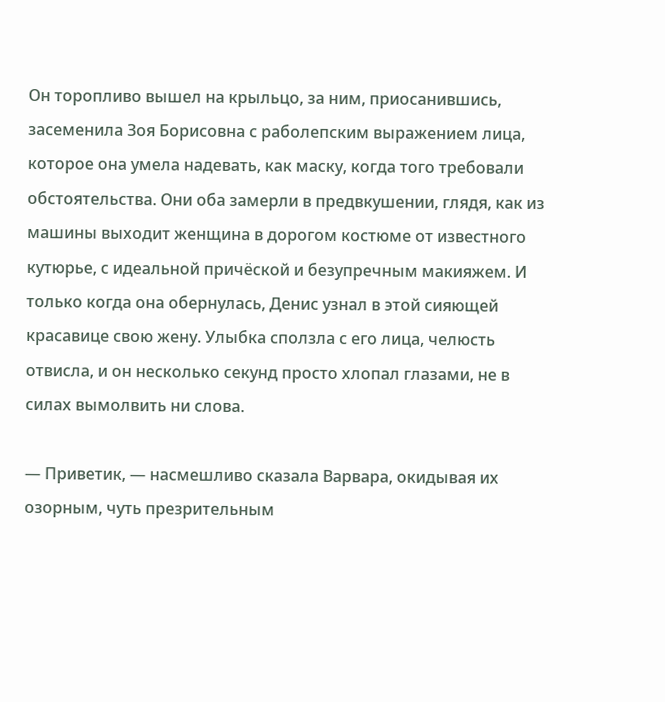Он торопливо вышел на крыльцо, за ним, приосанившись, засеменила Зоя Борисовна с раболепским выражением лица, которое она умела надевать, как маску, когда того требовали обстоятельства. Они оба замерли в предвкушении, глядя, как из машины выходит женщина в дорогом костюме от известного кутюрье, с идеальной причёской и безупречным макияжем. И только когда она обернулась, Денис узнал в этой сияющей красавице свою жену. Улыбка сползла с его лица, челюсть отвисла, и он несколько секунд просто хлопал глазами, не в силах вымолвить ни слова.

— Приветик, — насмешливо сказала Варвара, окидывая их озорным, чуть презрительным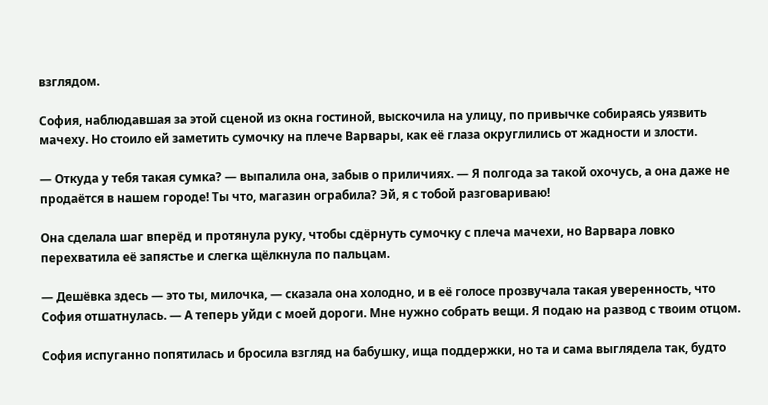взглядом.

София, наблюдавшая за этой сценой из окна гостиной, выскочила на улицу, по привычке собираясь уязвить мачеху. Но стоило ей заметить сумочку на плече Варвары, как её глаза округлились от жадности и злости.

— Откуда у тебя такая сумка? — выпалила она, забыв о приличиях. — Я полгода за такой охочусь, а она даже не продаётся в нашем городе! Ты что, магазин ограбила? Эй, я с тобой разговариваю!

Она сделала шаг вперёд и протянула руку, чтобы сдёрнуть сумочку с плеча мачехи, но Варвара ловко перехватила её запястье и слегка щёлкнула по пальцам.

— Дешёвка здесь — это ты, милочка, — сказала она холодно, и в её голосе прозвучала такая уверенность, что София отшатнулась. — А теперь уйди с моей дороги. Мне нужно собрать вещи. Я подаю на развод с твоим отцом.

София испуганно попятилась и бросила взгляд на бабушку, ища поддержки, но та и сама выглядела так, будто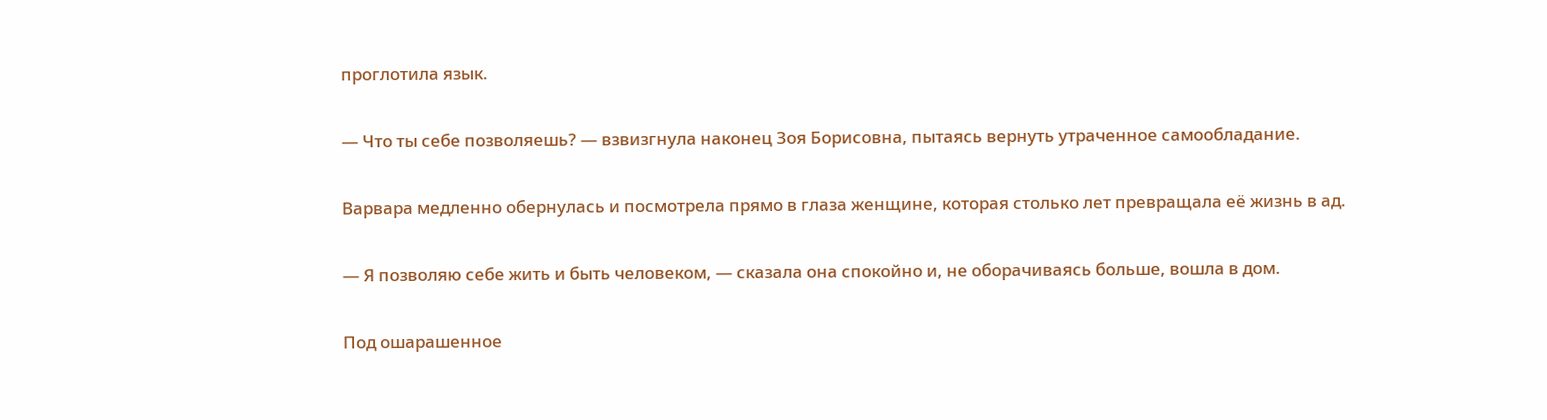проглотила язык.

— Что ты себе позволяешь? — взвизгнула наконец Зоя Борисовна, пытаясь вернуть утраченное самообладание.

Варвара медленно обернулась и посмотрела прямо в глаза женщине, которая столько лет превращала её жизнь в ад.

— Я позволяю себе жить и быть человеком, — сказала она спокойно и, не оборачиваясь больше, вошла в дом.

Под ошарашенное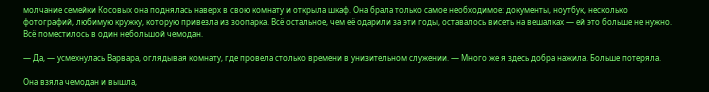молчание семейки Косовых она поднялась наверх в свою комнату и открыла шкаф. Она брала только самое необходимое: документы, ноутбук, несколько фотографий, любимую кружку, которую привезла из зоопарка. Всё остальное, чем её одарили за эти годы, оставалось висеть на вешалках — ей это больше не нужно. Всё поместилось в один небольшой чемодан.

— Да, — усмехнулась Варвара, оглядывая комнату, где провела столько времени в унизительном служении. — Много же я здесь добра нажила. Больше потеряла.

Она взяла чемодан и вышла,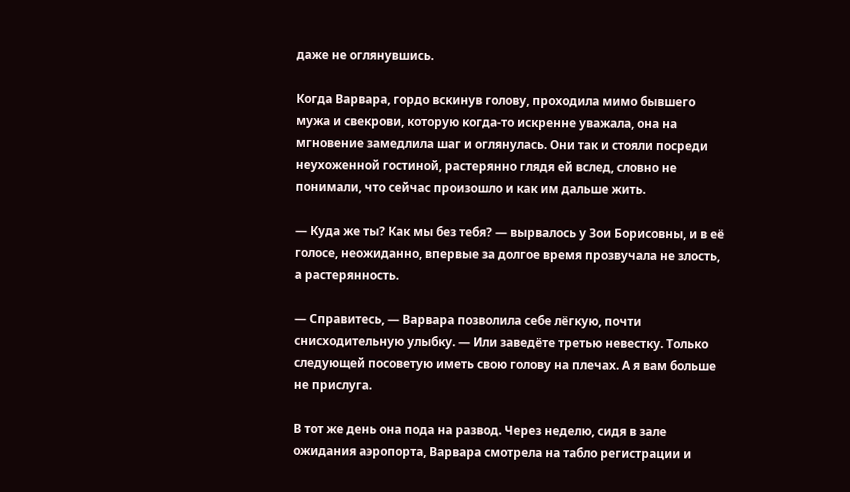даже не оглянувшись.

Когда Варвара, гордо вскинув голову, проходила мимо бывшего мужа и свекрови, которую когда-то искренне уважала, она на мгновение замедлила шаг и оглянулась. Они так и стояли посреди неухоженной гостиной, растерянно глядя ей вслед, словно не понимали, что сейчас произошло и как им дальше жить.

— Куда же ты? Как мы без тебя? — вырвалось у Зои Борисовны, и в её голосе, неожиданно, впервые за долгое время прозвучала не злость, а растерянность.

— Справитесь, — Варвара позволила себе лёгкую, почти снисходительную улыбку. — Или заведёте третью невестку. Только следующей посоветую иметь свою голову на плечах. А я вам больше не прислуга.

В тот же день она пода на развод. Через неделю, сидя в зале ожидания аэропорта, Варвара смотрела на табло регистрации и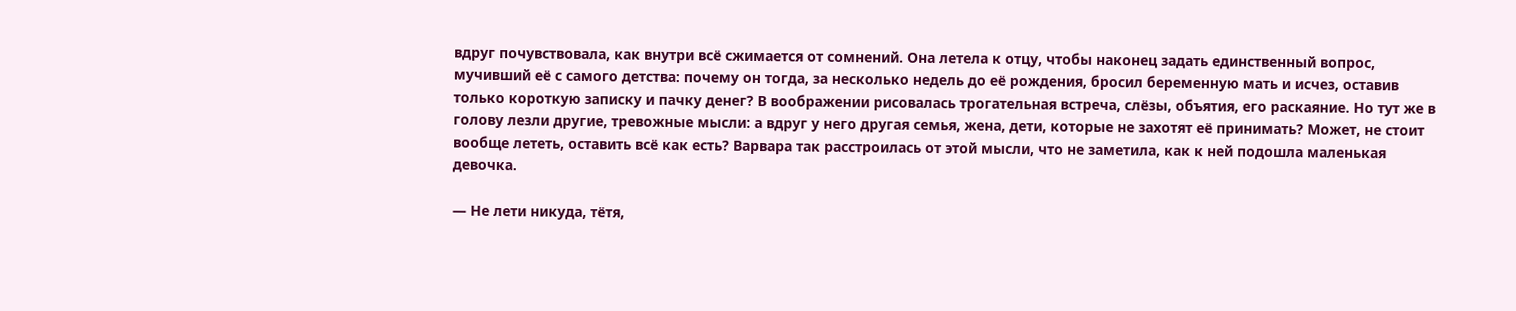вдруг почувствовала, как внутри всё сжимается от сомнений. Она летела к отцу, чтобы наконец задать единственный вопрос, мучивший её с самого детства: почему он тогда, за несколько недель до её рождения, бросил беременную мать и исчез, оставив только короткую записку и пачку денег? В воображении рисовалась трогательная встреча, слёзы, объятия, его раскаяние. Но тут же в голову лезли другие, тревожные мысли: а вдруг у него другая семья, жена, дети, которые не захотят её принимать? Может, не стоит вообще лететь, оставить всё как есть? Варвара так расстроилась от этой мысли, что не заметила, как к ней подошла маленькая девочка.

— Не лети никуда, тётя,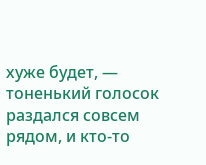хуже будет, — тоненький голосок раздался совсем рядом, и кто-то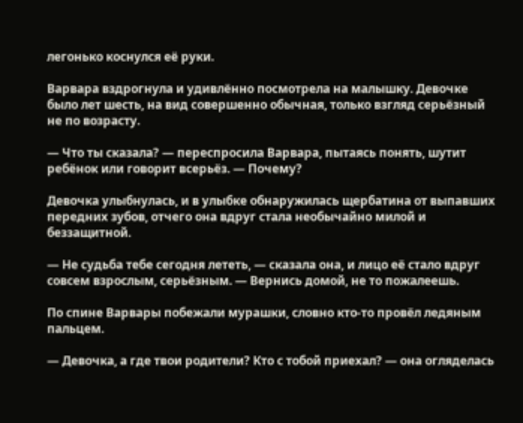легонько коснулся её руки.

Варвара вздрогнула и удивлённо посмотрела на малышку. Девочке было лет шесть, на вид совершенно обычная, только взгляд серьёзный не по возрасту.

— Что ты сказала? — переспросила Варвара, пытаясь понять, шутит ребёнок или говорит всерьёз. — Почему?

Девочка улыбнулась, и в улыбке обнаружилась щербатина от выпавших передних зубов, отчего она вдруг стала необычайно милой и беззащитной.

— Не судьба тебе сегодня лететь, — сказала она, и лицо её стало вдруг совсем взрослым, серьёзным. — Вернись домой, не то пожалеешь.

По спине Варвары побежали мурашки, словно кто-то провёл ледяным пальцем.

— Девочка, а где твои родители? Кто с тобой приехал? — она огляделась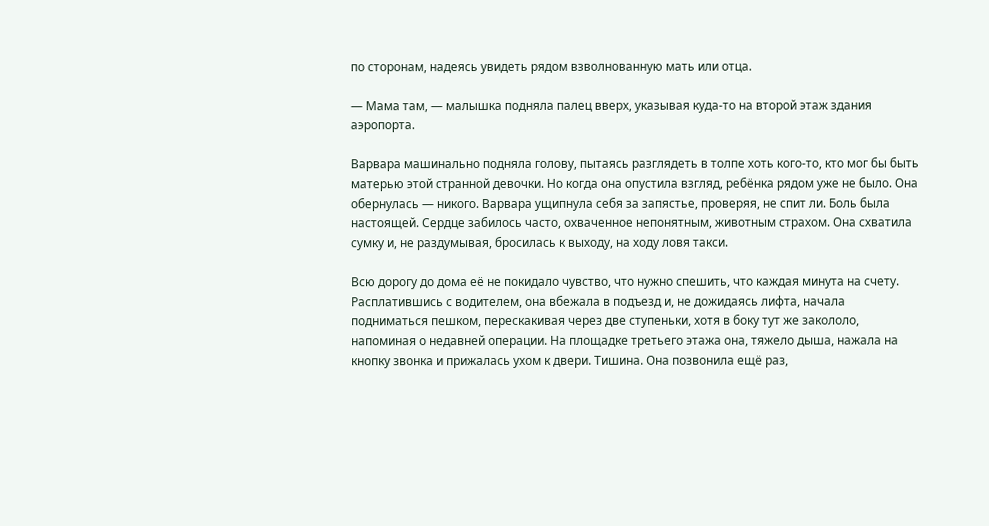по сторонам, надеясь увидеть рядом взволнованную мать или отца.

— Мама там, — малышка подняла палец вверх, указывая куда-то на второй этаж здания аэропорта.

Варвара машинально подняла голову, пытаясь разглядеть в толпе хоть кого-то, кто мог бы быть матерью этой странной девочки. Но когда она опустила взгляд, ребёнка рядом уже не было. Она обернулась — никого. Варвара ущипнула себя за запястье, проверяя, не спит ли. Боль была настоящей. Сердце забилось часто, охваченное непонятным, животным страхом. Она схватила сумку и, не раздумывая, бросилась к выходу, на ходу ловя такси.

Всю дорогу до дома её не покидало чувство, что нужно спешить, что каждая минута на счету. Расплатившись с водителем, она вбежала в подъезд и, не дожидаясь лифта, начала подниматься пешком, перескакивая через две ступеньки, хотя в боку тут же закололо, напоминая о недавней операции. На площадке третьего этажа она, тяжело дыша, нажала на кнопку звонка и прижалась ухом к двери. Тишина. Она позвонила ещё раз,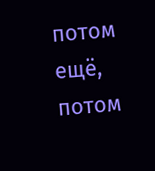потом ещё, потом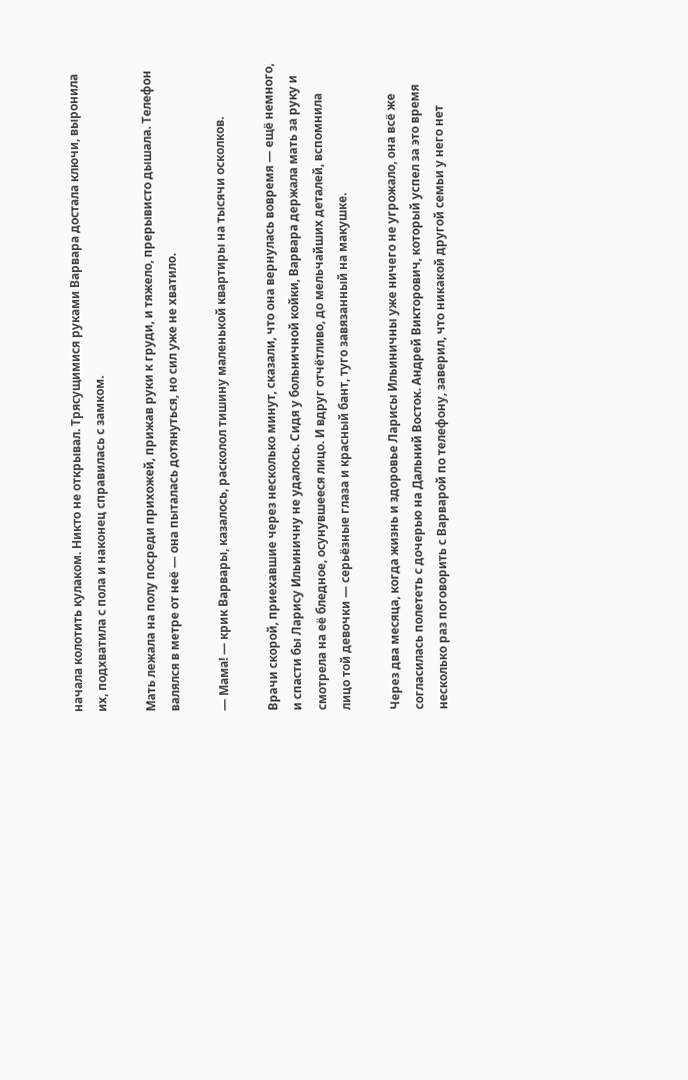начала колотить кулаком. Никто не открывал. Трясущимися руками Варвара достала ключи, выронила их, подхватила с пола и наконец справилась с замком.

Мать лежала на полу посреди прихожей, прижав руки к груди, и тяжело, прерывисто дышала. Телефон валялся в метре от неё — она пыталась дотянуться, но сил уже не хватило.

— Мама! — крик Варвары, казалось, расколол тишину маленькой квартиры на тысячи осколков.

Врачи скорой, приехавшие через несколько минут, сказали, что она вернулась вовремя — ещё немного, и спасти бы Ларису Ильиничну не удалось. Сидя у больничной койки, Варвара держала мать за руку и смотрела на её бледное, осунувшееся лицо. И вдруг отчётливо, до мельчайших деталей, вспомнила лицо той девочки — серьёзные глаза и красный бант, туго завязанный на макушке.

Через два месяца, когда жизнь и здоровье Ларисы Ильиничны уже ничего не угрожало, она всё же согласилась полететь с дочерью на Дальний Восток. Андрей Викторович, который успел за это время несколько раз поговорить с Варварой по телефону, заверил, что никакой другой семьи у него нет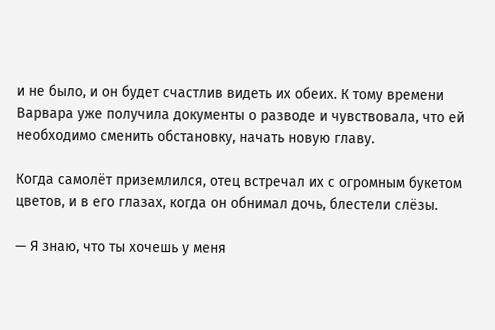и не было, и он будет счастлив видеть их обеих. К тому времени Варвара уже получила документы о разводе и чувствовала, что ей необходимо сменить обстановку, начать новую главу.

Когда самолёт приземлился, отец встречал их с огромным букетом цветов, и в его глазах, когда он обнимал дочь, блестели слёзы.

— Я знаю, что ты хочешь у меня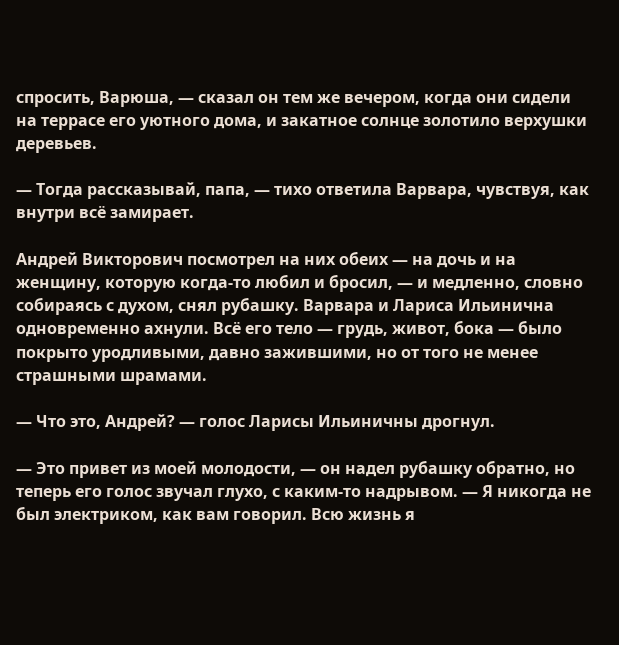спросить, Варюша, — сказал он тем же вечером, когда они сидели на террасе его уютного дома, и закатное солнце золотило верхушки деревьев.

— Тогда рассказывай, папа, — тихо ответила Варвара, чувствуя, как внутри всё замирает.

Андрей Викторович посмотрел на них обеих — на дочь и на женщину, которую когда-то любил и бросил, — и медленно, словно собираясь с духом, снял рубашку. Варвара и Лариса Ильинична одновременно ахнули. Всё его тело — грудь, живот, бока — было покрыто уродливыми, давно зажившими, но от того не менее страшными шрамами.

— Что это, Андрей? — голос Ларисы Ильиничны дрогнул.

— Это привет из моей молодости, — он надел рубашку обратно, но теперь его голос звучал глухо, с каким-то надрывом. — Я никогда не был электриком, как вам говорил. Всю жизнь я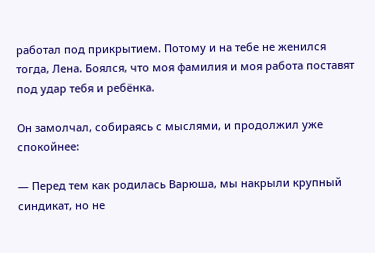работал под прикрытием. Потому и на тебе не женился тогда, Лена. Боялся, что моя фамилия и моя работа поставят под удар тебя и ребёнка.

Он замолчал, собираясь с мыслями, и продолжил уже спокойнее:

— Перед тем как родилась Варюша, мы накрыли крупный синдикат, но не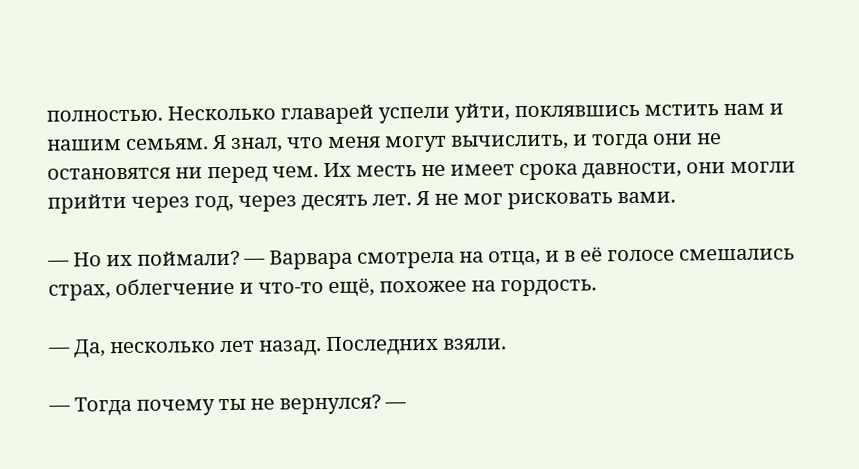полностью. Несколько главарей успели уйти, поклявшись мстить нам и нашим семьям. Я знал, что меня могут вычислить, и тогда они не остановятся ни перед чем. Их месть не имеет срока давности, они могли прийти через год, через десять лет. Я не мог рисковать вами.

— Но их поймали? — Варвара смотрела на отца, и в её голосе смешались страх, облегчение и что-то ещё, похожее на гордость.

— Да, несколько лет назад. Последних взяли.

— Тогда почему ты не вернулся? —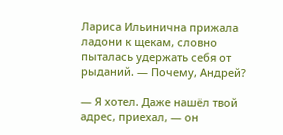Лариса Ильинична прижала ладони к щекам, словно пыталась удержать себя от рыданий. — Почему, Андрей?

— Я хотел. Даже нашёл твой адрес, приехал, — он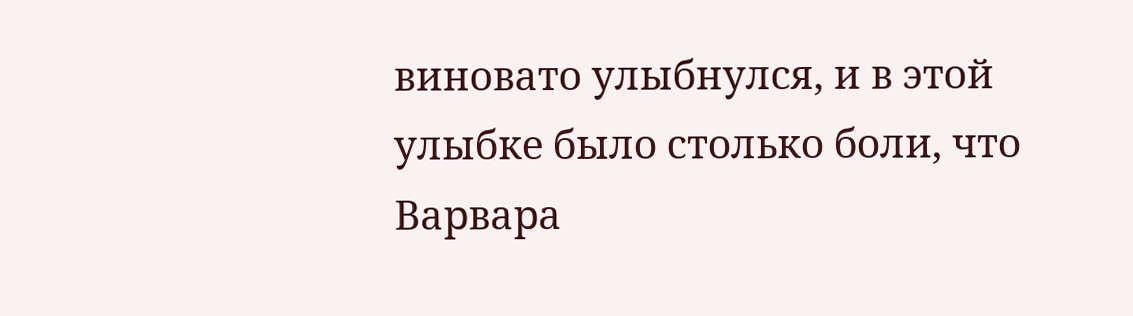виновато улыбнулся, и в этой улыбке было столько боли, что Варвара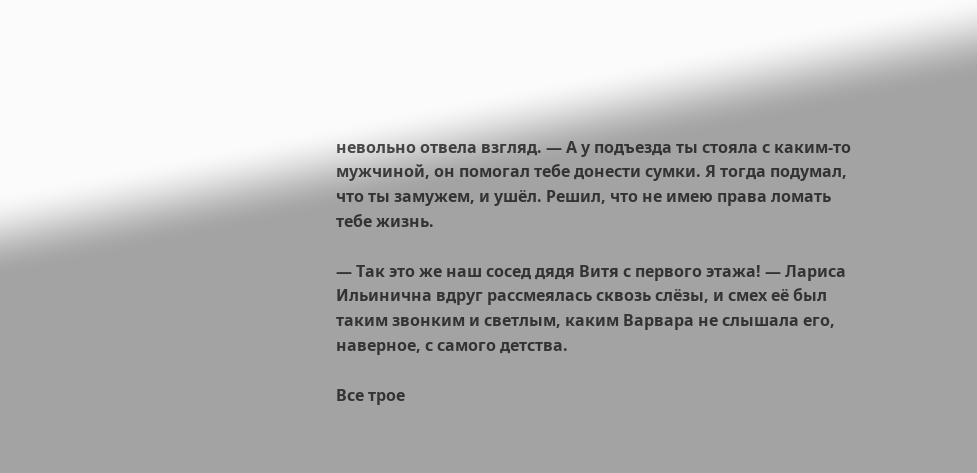невольно отвела взгляд. — А у подъезда ты стояла с каким-то мужчиной, он помогал тебе донести сумки. Я тогда подумал, что ты замужем, и ушёл. Решил, что не имею права ломать тебе жизнь.

— Так это же наш сосед дядя Витя с первого этажа! — Лариса Ильинична вдруг рассмеялась сквозь слёзы, и смех её был таким звонким и светлым, каким Варвара не слышала его, наверное, с самого детства.

Все трое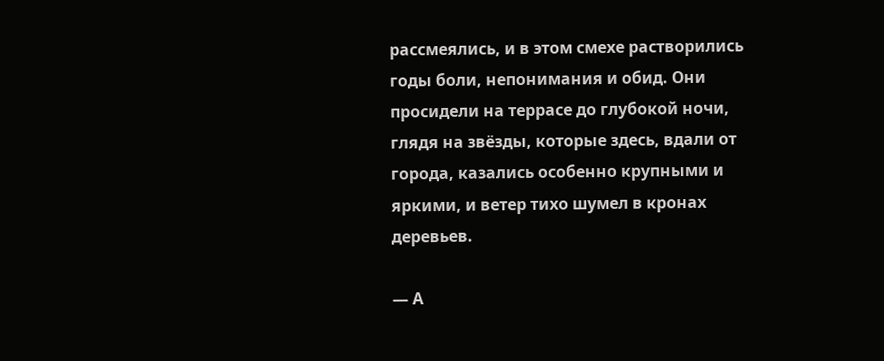рассмеялись, и в этом смехе растворились годы боли, непонимания и обид. Они просидели на террасе до глубокой ночи, глядя на звёзды, которые здесь, вдали от города, казались особенно крупными и яркими, и ветер тихо шумел в кронах деревьев.

— А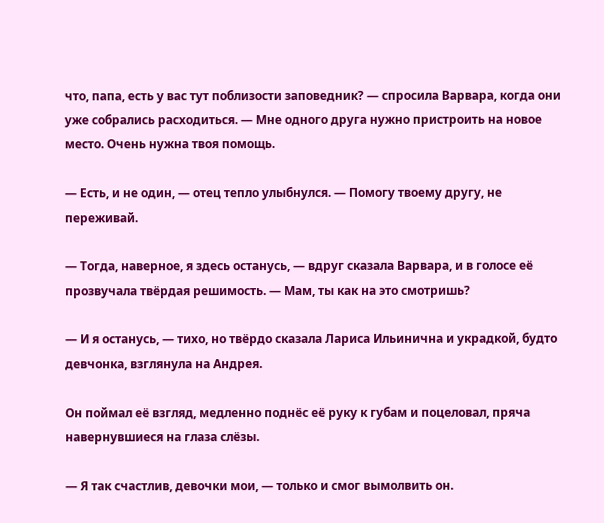что, папа, есть у вас тут поблизости заповедник? — спросила Варвара, когда они уже собрались расходиться. — Мне одного друга нужно пристроить на новое место. Очень нужна твоя помощь.

— Есть, и не один, — отец тепло улыбнулся. — Помогу твоему другу, не переживай.

— Тогда, наверное, я здесь останусь, — вдруг сказала Варвара, и в голосе её прозвучала твёрдая решимость. — Мам, ты как на это смотришь?

— И я останусь, — тихо, но твёрдо сказала Лариса Ильинична и украдкой, будто девчонка, взглянула на Андрея.

Он поймал её взгляд, медленно поднёс её руку к губам и поцеловал, пряча навернувшиеся на глаза слёзы.

— Я так счастлив, девочки мои, — только и смог вымолвить он.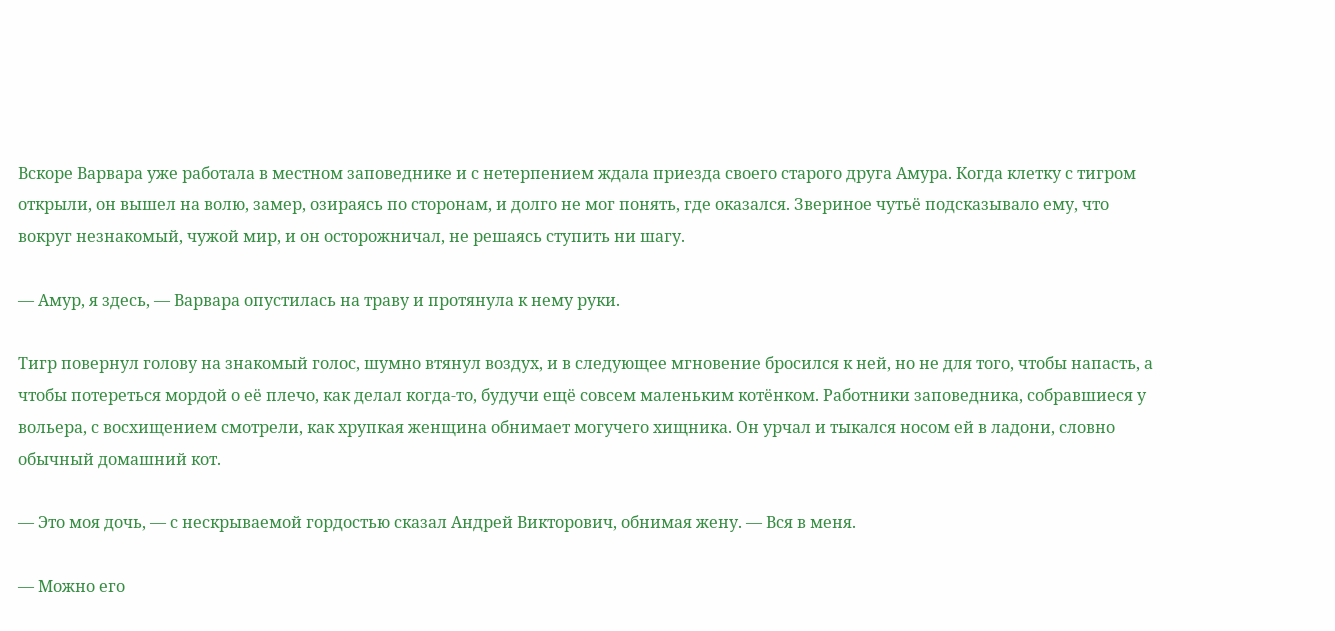Вскоре Варвара уже работала в местном заповеднике и с нетерпением ждала приезда своего старого друга Амура. Когда клетку с тигром открыли, он вышел на волю, замер, озираясь по сторонам, и долго не мог понять, где оказался. Звериное чутьё подсказывало ему, что вокруг незнакомый, чужой мир, и он осторожничал, не решаясь ступить ни шагу.

— Амур, я здесь, — Варвара опустилась на траву и протянула к нему руки.

Тигр повернул голову на знакомый голос, шумно втянул воздух, и в следующее мгновение бросился к ней, но не для того, чтобы напасть, а чтобы потереться мордой о её плечо, как делал когда-то, будучи ещё совсем маленьким котёнком. Работники заповедника, собравшиеся у вольера, с восхищением смотрели, как хрупкая женщина обнимает могучего хищника. Он урчал и тыкался носом ей в ладони, словно обычный домашний кот.

— Это моя дочь, — с нескрываемой гордостью сказал Андрей Викторович, обнимая жену. — Вся в меня.

— Можно его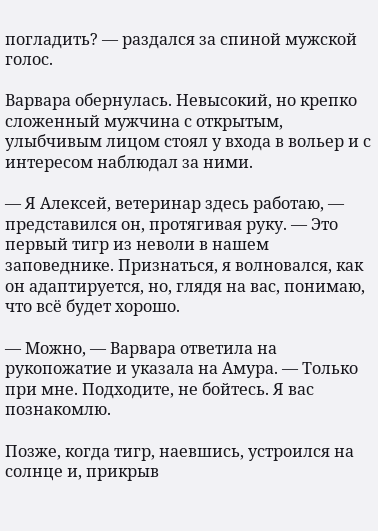погладить? — раздался за спиной мужской голос.

Варвара обернулась. Невысокий, но крепко сложенный мужчина с открытым, улыбчивым лицом стоял у входа в вольер и с интересом наблюдал за ними.

— Я Алексей, ветеринар здесь работаю, — представился он, протягивая руку. — Это первый тигр из неволи в нашем заповеднике. Признаться, я волновался, как он адаптируется, но, глядя на вас, понимаю, что всё будет хорошо.

— Можно, — Варвара ответила на рукопожатие и указала на Амура. — Только при мне. Подходите, не бойтесь. Я вас познакомлю.

Позже, когда тигр, наевшись, устроился на солнце и, прикрыв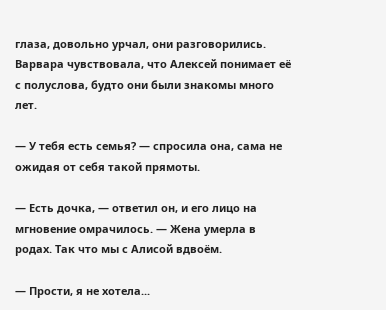глаза, довольно урчал, они разговорились. Варвара чувствовала, что Алексей понимает её с полуслова, будто они были знакомы много лет.

— У тебя есть семья? — спросила она, сама не ожидая от себя такой прямоты.

— Есть дочка, — ответил он, и его лицо на мгновение омрачилось. — Жена умерла в родах. Так что мы с Алисой вдвоём.

— Прости, я не хотела...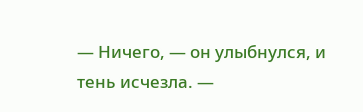— Ничего, — он улыбнулся, и тень исчезла. —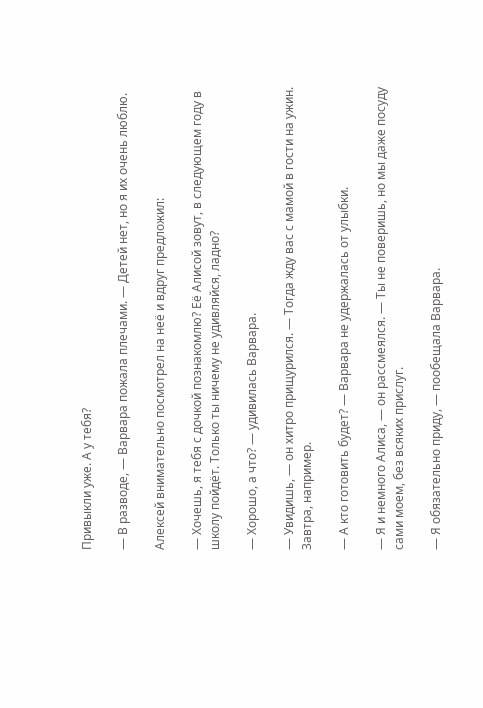Привыкли уже. А у тебя?

— В разводе, — Варвара пожала плечами. — Детей нет, но я их очень люблю.

Алексей внимательно посмотрел на неё и вдруг предложил:

— Хочешь, я тебя с дочкой познакомлю? Её Алисой зовут, в следующем году в школу пойдёт. Только ты ничему не удивляйся, ладно?

— Хорошо, а что? — удивилась Варвара.

— Увидишь, — он хитро прищурился. — Тогда жду вас с мамой в гости на ужин. Завтра, например.

— А кто готовить будет? — Варвара не удержалась от улыбки.

— Я и немного Алиса, — он рассмеялся. — Ты не поверишь, но мы даже посуду сами моем, без всяких прислуг.

— Я обязательно приду, — пообещала Варвара.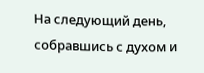На следующий день, собравшись с духом и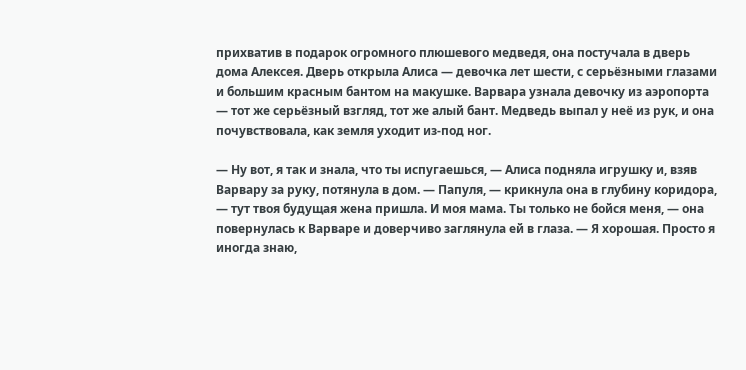прихватив в подарок огромного плюшевого медведя, она постучала в дверь дома Алексея. Дверь открыла Алиса — девочка лет шести, с серьёзными глазами и большим красным бантом на макушке. Варвара узнала девочку из аэропорта — тот же серьёзный взгляд, тот же алый бант. Медведь выпал у неё из рук, и она почувствовала, как земля уходит из-под ног.

— Ну вот, я так и знала, что ты испугаешься, — Алиса подняла игрушку и, взяв Варвару за руку, потянула в дом. — Папуля, — крикнула она в глубину коридора, — тут твоя будущая жена пришла. И моя мама. Ты только не бойся меня, — она повернулась к Варваре и доверчиво заглянула ей в глаза. — Я хорошая. Просто я иногда знаю,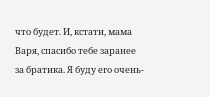что будет. И, кстати, мама Варя, спасибо тебе заранее за братика. Я буду его очень-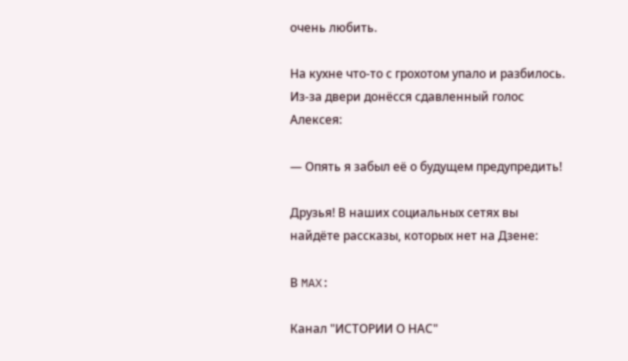очень любить.

На кухне что-то с грохотом упало и разбилось. Из-за двери донёсся сдавленный голос Алексея:

— Опять я забыл её о будущем предупредить!

Друзья! В наших социальных сетях вы найдёте рассказы, которых нет на Дзене:

В MAX:

Канал "ИСТОРИИ О НАС"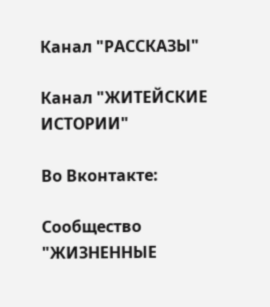Канал "РАССКАЗЫ"

Канал "ЖИТЕЙСКИЕ ИСТОРИИ"

Во Вконтакте:

Сообщество "ЖИЗНЕННЫЕ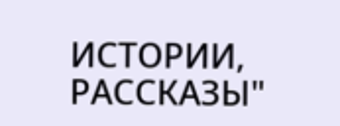ИСТОРИИ, РАССКАЗЫ"